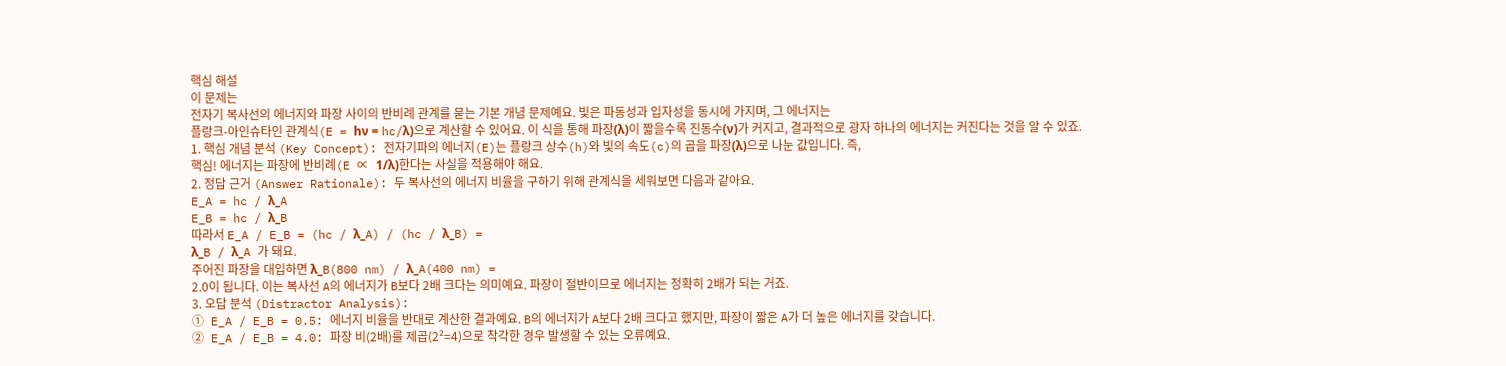핵심 해설
이 문제는
전자기 복사선의 에너지와 파장 사이의 반비례 관계를 묻는 기본 개념 문제예요. 빛은 파동성과 입자성을 동시에 가지며, 그 에너지는
플랑크-아인슈타인 관계식(E = hν = hc/λ)으로 계산할 수 있어요. 이 식을 통해 파장(λ)이 짧을수록 진동수(ν)가 커지고, 결과적으로 광자 하나의 에너지는 커진다는 것을 알 수 있죠.
1. 핵심 개념 분석 (Key Concept): 전자기파의 에너지(E)는 플랑크 상수(h)와 빛의 속도(c)의 곱을 파장(λ)으로 나눈 값입니다. 즉,
핵심! 에너지는 파장에 반비례(E ∝ 1/λ)한다는 사실을 적용해야 해요.
2. 정답 근거 (Answer Rationale): 두 복사선의 에너지 비율을 구하기 위해 관계식을 세워보면 다음과 같아요.
E_A = hc / λ_A
E_B = hc / λ_B
따라서 E_A / E_B = (hc / λ_A) / (hc / λ_B) =
λ_B / λ_A 가 돼요.
주어진 파장을 대입하면 λ_B(800 nm) / λ_A(400 nm) =
2.0이 됩니다. 이는 복사선 A의 에너지가 B보다 2배 크다는 의미예요. 파장이 절반이므로 에너지는 정확히 2배가 되는 거죠.
3. 오답 분석 (Distractor Analysis):
① E_A / E_B = 0.5: 에너지 비율을 반대로 계산한 결과예요. B의 에너지가 A보다 2배 크다고 했지만, 파장이 짧은 A가 더 높은 에너지를 갖습니다.
② E_A / E_B = 4.0: 파장 비(2배)를 제곱(2²=4)으로 착각한 경우 발생할 수 있는 오류예요.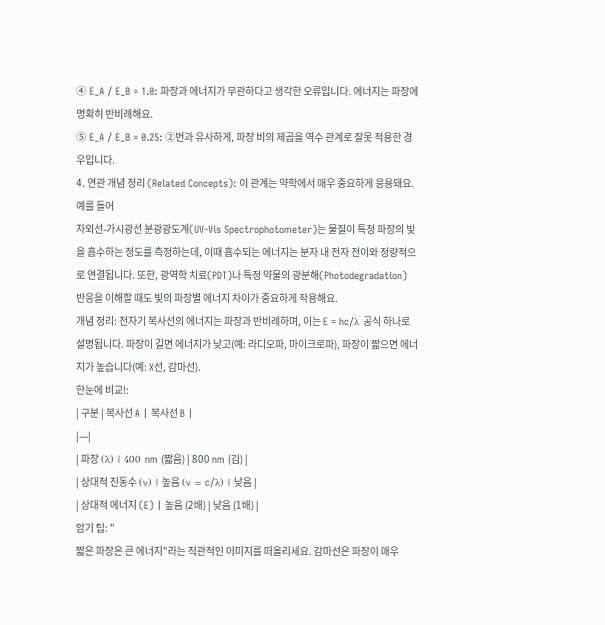④ E_A / E_B = 1.0: 파장과 에너지가 무관하다고 생각한 오류입니다. 에너지는 파장에 명확히 반비례해요.
⑤ E_A / E_B = 0.25: ②번과 유사하게, 파장 비의 제곱을 역수 관계로 잘못 적용한 경우입니다.
4. 연관 개념 정리 (Related Concepts): 이 관계는 약학에서 매우 중요하게 응용돼요. 예를 들어
자외선-가시광선 분광광도계(UV-Vis Spectrophotometer)는 물질이 특정 파장의 빛을 흡수하는 정도를 측정하는데, 이때 흡수되는 에너지는 분자 내 전자 전이와 정량적으로 연결됩니다. 또한, 광역학 치료(PDT)나 특정 약물의 광분해(Photodegradation) 반응을 이해할 때도 빛의 파장별 에너지 차이가 중요하게 작용해요.
개념 정리: 전자기 복사선의 에너지는 파장과 반비례하며, 이는 E = hc/λ 공식 하나로 설명됩니다. 파장이 길면 에너지가 낮고(예: 라디오파, 마이크로파), 파장이 짧으면 에너지가 높습니다(예: X선, 감마선).
한눈에 비교!:
| 구분 | 복사선 A | 복사선 B |
|---|
| 파장 (λ) | 400 nm (짧음) | 800 nm (김) |
| 상대적 진동수 (ν) | 높음 (ν = c/λ) | 낮음 |
| 상대적 에너지 (E) | 높음 (2배) | 낮음 (1배) |
암기 팁: "
짧은 파장은 큰 에너지"라는 직관적인 이미지를 떠올리세요. 감마선은 파장이 매우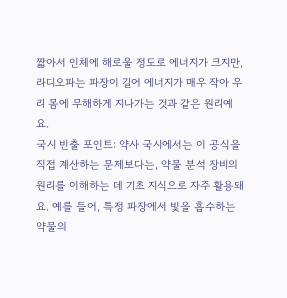짧아서 인체에 해로울 정도로 에너지가 크지만, 라디오파는 파장이 길어 에너지가 매우 작아 우리 몸에 무해하게 지나가는 것과 같은 원리예요.
국시 빈출 포인트: 약사 국시에서는 이 공식을 직접 계산하는 문제보다는, 약물 분석 장비의 원리를 이해하는 데 기초 지식으로 자주 활용돼요. 예를 들어, 특정 파장에서 빛을 흡수하는 약물의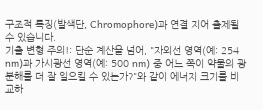구조적 특징(발색단, Chromophore)과 연결 지어 출제될 수 있습니다.
기출 변형 주의!: 단순 계산을 넘어, "자외선 영역(예: 254 nm)과 가시광선 영역(예: 500 nm) 중 어느 쪽이 약물의 광분해를 더 잘 일으킬 수 있는가?"와 같이 에너지 크기를 비교하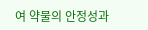여 약물의 안정성과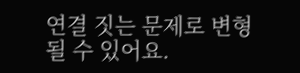연결 짓는 문제로 변형될 수 있어요.